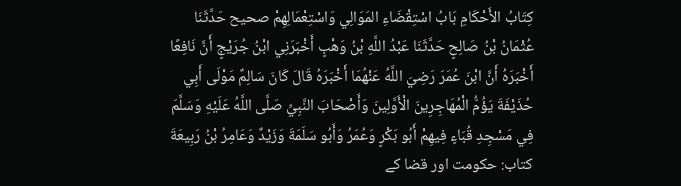كِتَابُ الأَحْكَامِ بَابُ اسْتِقْضَاءِ المَوَالِي وَاسْتِعْمَالِهِمْ صحيح حَدَّثَنَا عُثْمَانُ بْنُ صَالِحٍ حَدَّثَنَا عَبْدُ اللَّهِ بْنُ وَهْبٍ أَخْبَرَنِي ابْنُ جُرَيْجٍ أَنَّ نَافِعًا أَخْبَرَهُ أَنَّ ابْنَ عُمَرَ رَضِيَ اللَّهُ عَنْهُمَا أَخْبَرَهُ قَالَ كَانَ سَالِمٌ مَوْلَى أَبِي حُذَيْفَةَ يَؤُمُّ الْمُهَاجِرِينَ الْأَوَّلِينَ وَأَصْحَابَ النَّبِيِّ صَلَّى اللَّهُ عَلَيْهِ وَسَلَّمَ فِي مَسْجِدِ قُبَاءٍ فِيهِمْ أَبُو بَكْرٍ وَعُمَرُ وَأَبُو سَلَمَةَ وَزَيْدٌ وَعَامِرُ بْنُ رَبِيعَةَ
کتاب: حکومت اور قضا کے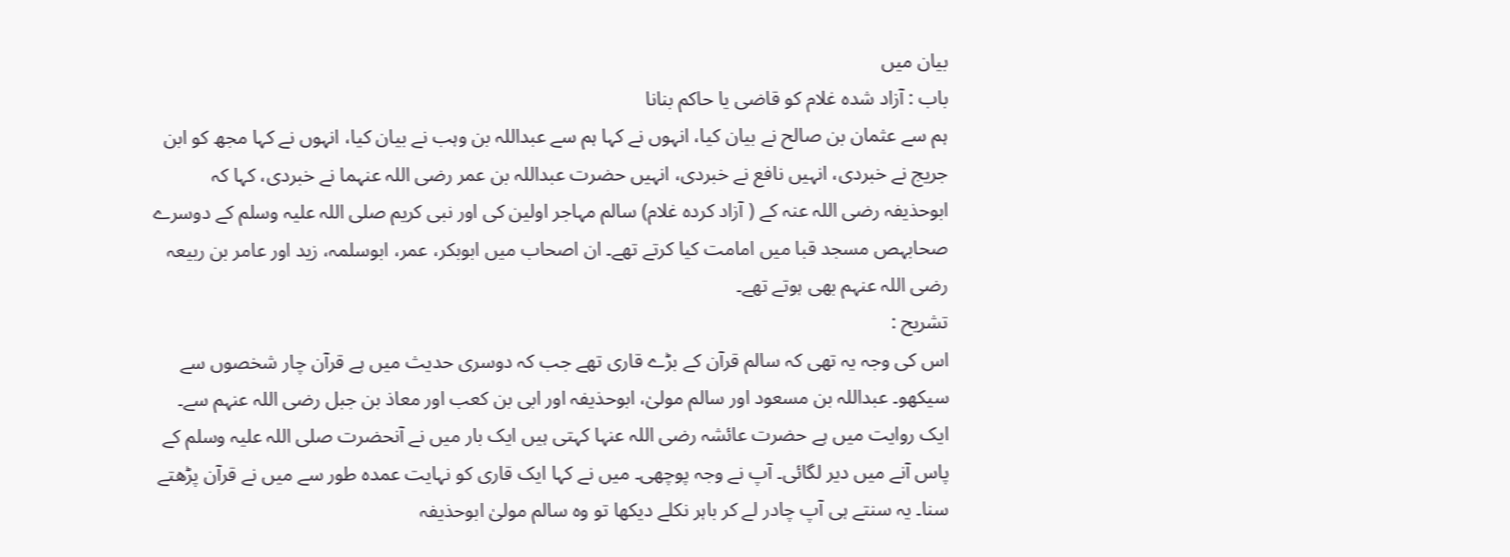بیان میں
باب : آزاد شدہ غلام کو قاضی یا حاکم بنانا
ہم سے عثمان بن صالح نے بیان کیا، انہوں نے کہا ہم سے عبداللہ بن وہب نے بیان کیا، انہوں نے کہا مجھ کو ابن جریج نے خبردی، انہیں نافع نے خبردی، انہیں حضرت عبداللہ بن عمر رضی اللہ عنہما نے خبردی، کہا کہ ابوحذیفہ رضی اللہ عنہ کے ( آزاد کردہ غلام) سالم مہاجر اولین کی اور نبی کریم صلی اللہ علیہ وسلم کے دوسرے صحابہص مسجد قبا میں امامت کیا کرتے تھے۔ ان اصحاب میں ابوبکر، عمر، ابوسلمہ، زید اور عامر بن ربیعہ رضی اللہ عنہم بھی ہوتے تھے۔
تشریح :
اس کی وجہ یہ تھی کہ سالم قرآن کے بڑے قاری تھے جب کہ دوسری حدیث میں ہے قرآن چار شخصوں سے سیکھو۔ عبداللہ بن مسعود اور سالم مولیٰ، ابوحذیفہ اور ابی بن کعب اور معاذ بن جبل رضی اللہ عنہم سے۔ ایک روایت میں ہے حضرت عائشہ رضی اللہ عنہا کہتی ہیں ایک بار میں نے آنحضرت صلی اللہ علیہ وسلم کے پاس آنے میں دیر لگائی۔ آپ نے وجہ پوچھی۔ میں نے کہا ایک قاری کو نہایت عمدہ طور سے میں نے قرآن پڑھتے سنا۔ یہ سنتے ہی آپ چادر لے کر باہر نکلے دیکھا تو وہ سالم مولیٰ ابوحذیفہ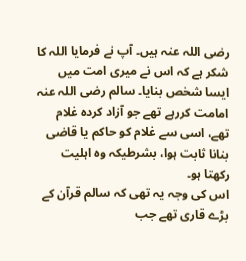رضی اللہ عنہ ہیں۔ آپ نے فرمایا اللہ کا شکر ہے کہ اس نے میری امت میں ایسا شخص بنایا۔ سالم رضی اللہ عنہ امامت کررہے تھے جو آزاد کردہ غلام تھے، اسی سے غلام کو حاکم یا قاضی بنانا ثابت ہوا، بشرطیکہ وہ اہلیت رکھتا ہو۔
اس کی وجہ یہ تھی کہ سالم قرآن کے بڑے قاری تھے جب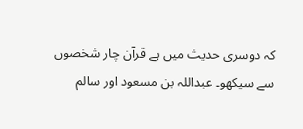کہ دوسری حدیث میں ہے قرآن چار شخصوں سے سیکھو۔ عبداللہ بن مسعود اور سالم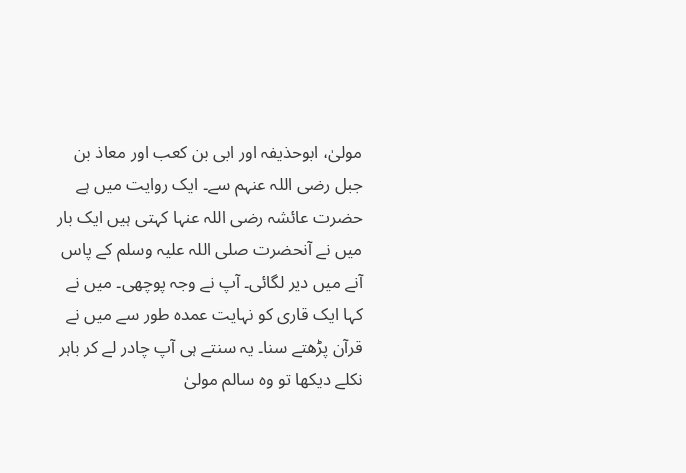مولیٰ، ابوحذیفہ اور ابی بن کعب اور معاذ بن جبل رضی اللہ عنہم سے۔ ایک روایت میں ہے حضرت عائشہ رضی اللہ عنہا کہتی ہیں ایک بار میں نے آنحضرت صلی اللہ علیہ وسلم کے پاس آنے میں دیر لگائی۔ آپ نے وجہ پوچھی۔ میں نے کہا ایک قاری کو نہایت عمدہ طور سے میں نے قرآن پڑھتے سنا۔ یہ سنتے ہی آپ چادر لے کر باہر نکلے دیکھا تو وہ سالم مولیٰ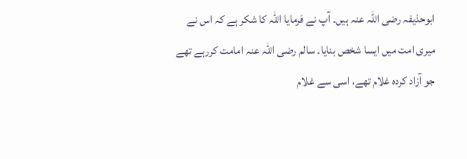ابوحذیفہ رضی اللہ عنہ ہیں۔ آپ نے فرمایا اللہ کا شکر ہے کہ اس نے میری امت میں ایسا شخص بنایا۔ سالم رضی اللہ عنہ امامت کررہے تھے جو آزاد کردہ غلام تھے، اسی سے غلام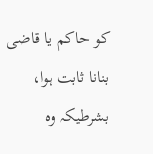کو حاکم یا قاضی بنانا ثابت ہوا، بشرطیکہ وہ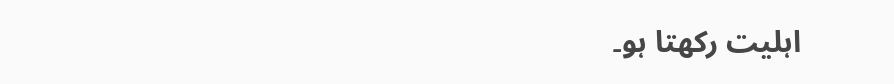اہلیت رکھتا ہو۔